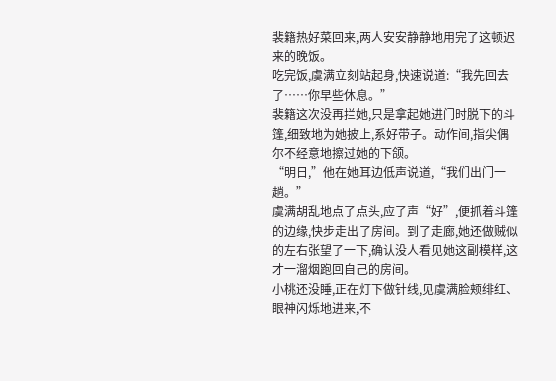裴籍热好菜回来,两人安安静静地用完了这顿迟来的晚饭。
吃完饭,虞满立刻站起身,快速说道:“我先回去了……你早些休息。”
裴籍这次没再拦她,只是拿起她进门时脱下的斗篷,细致地为她披上,系好带子。动作间,指尖偶尔不经意地擦过她的下颌。
“明日,”他在她耳边低声说道,“我们出门一趟。”
虞满胡乱地点了点头,应了声“好”,便抓着斗篷的边缘,快步走出了房间。到了走廊,她还做贼似的左右张望了一下,确认没人看见她这副模样,这才一溜烟跑回自己的房间。
小桃还没睡,正在灯下做针线,见虞满脸颊绯红、眼神闪烁地进来,不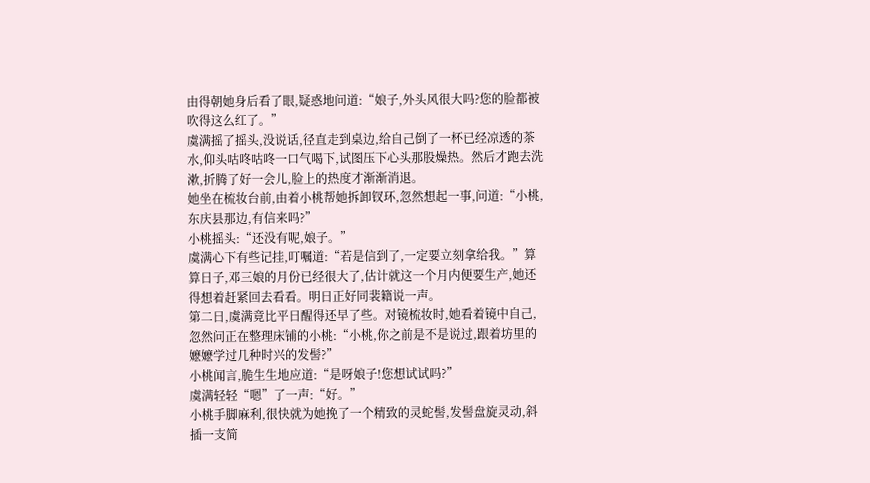由得朝她身后看了眼,疑惑地问道:“娘子,外头风很大吗?您的脸都被吹得这么红了。”
虞满摇了摇头,没说话,径直走到桌边,给自己倒了一杯已经凉透的茶水,仰头咕咚咕咚一口气喝下,试图压下心头那股燥热。然后才跑去洗漱,折腾了好一会儿,脸上的热度才渐渐消退。
她坐在梳妆台前,由着小桃帮她拆卸钗环,忽然想起一事,问道:“小桃,东庆县那边,有信来吗?”
小桃摇头:“还没有呢,娘子。”
虞满心下有些记挂,叮嘱道:“若是信到了,一定要立刻拿给我。”算算日子,邓三娘的月份已经很大了,估计就这一个月内便要生产,她还得想着赶紧回去看看。明日正好同裴籍说一声。
第二日,虞满竟比平日醒得还早了些。对镜梳妆时,她看着镜中自己,忽然问正在整理床铺的小桃:“小桃,你之前是不是说过,跟着坊里的嬷嬷学过几种时兴的发髻?”
小桃闻言,脆生生地应道:“是呀娘子!您想试试吗?”
虞满轻轻“嗯”了一声:“好。”
小桃手脚麻利,很快就为她挽了一个精致的灵蛇髻,发髻盘旋灵动,斜插一支简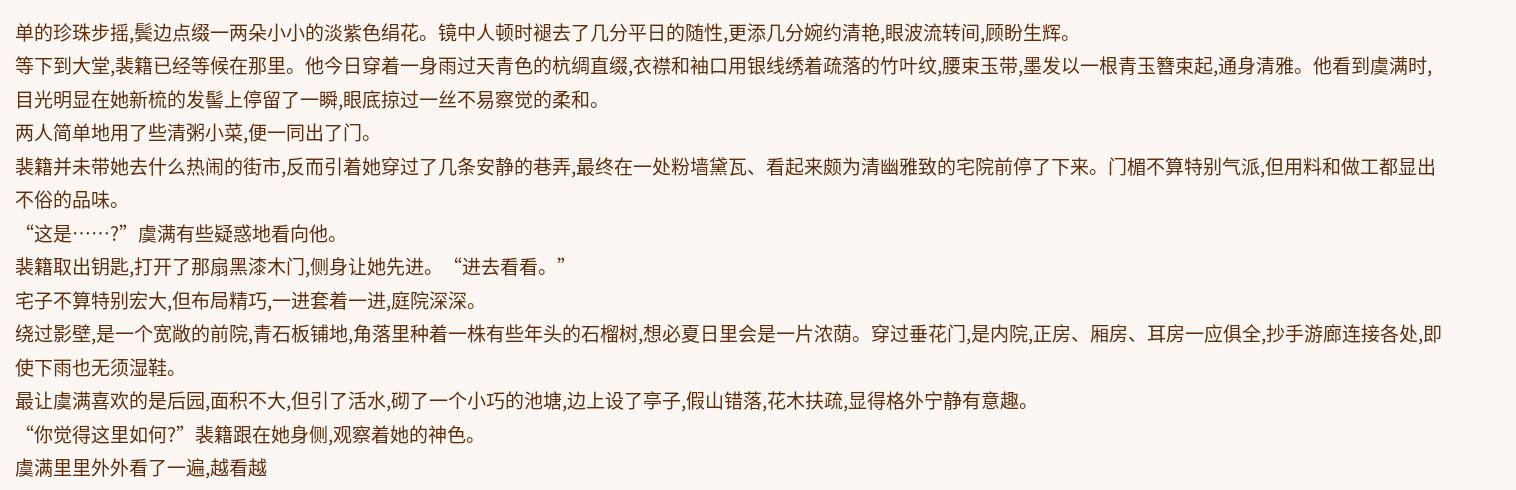单的珍珠步摇,鬓边点缀一两朵小小的淡紫色绢花。镜中人顿时褪去了几分平日的随性,更添几分婉约清艳,眼波流转间,顾盼生辉。
等下到大堂,裴籍已经等候在那里。他今日穿着一身雨过天青色的杭绸直缀,衣襟和袖口用银线绣着疏落的竹叶纹,腰束玉带,墨发以一根青玉簪束起,通身清雅。他看到虞满时,目光明显在她新梳的发髻上停留了一瞬,眼底掠过一丝不易察觉的柔和。
两人简单地用了些清粥小菜,便一同出了门。
裴籍并未带她去什么热闹的街市,反而引着她穿过了几条安静的巷弄,最终在一处粉墙黛瓦、看起来颇为清幽雅致的宅院前停了下来。门楣不算特别气派,但用料和做工都显出不俗的品味。
“这是……?”虞满有些疑惑地看向他。
裴籍取出钥匙,打开了那扇黑漆木门,侧身让她先进。“进去看看。”
宅子不算特别宏大,但布局精巧,一进套着一进,庭院深深。
绕过影壁,是一个宽敞的前院,青石板铺地,角落里种着一株有些年头的石榴树,想必夏日里会是一片浓荫。穿过垂花门,是内院,正房、厢房、耳房一应俱全,抄手游廊连接各处,即使下雨也无须湿鞋。
最让虞满喜欢的是后园,面积不大,但引了活水,砌了一个小巧的池塘,边上设了亭子,假山错落,花木扶疏,显得格外宁静有意趣。
“你觉得这里如何?”裴籍跟在她身侧,观察着她的神色。
虞满里里外外看了一遍,越看越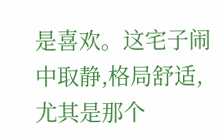是喜欢。这宅子闹中取静,格局舒适,尤其是那个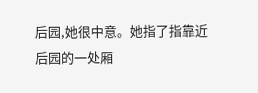后园,她很中意。她指了指靠近后园的一处厢